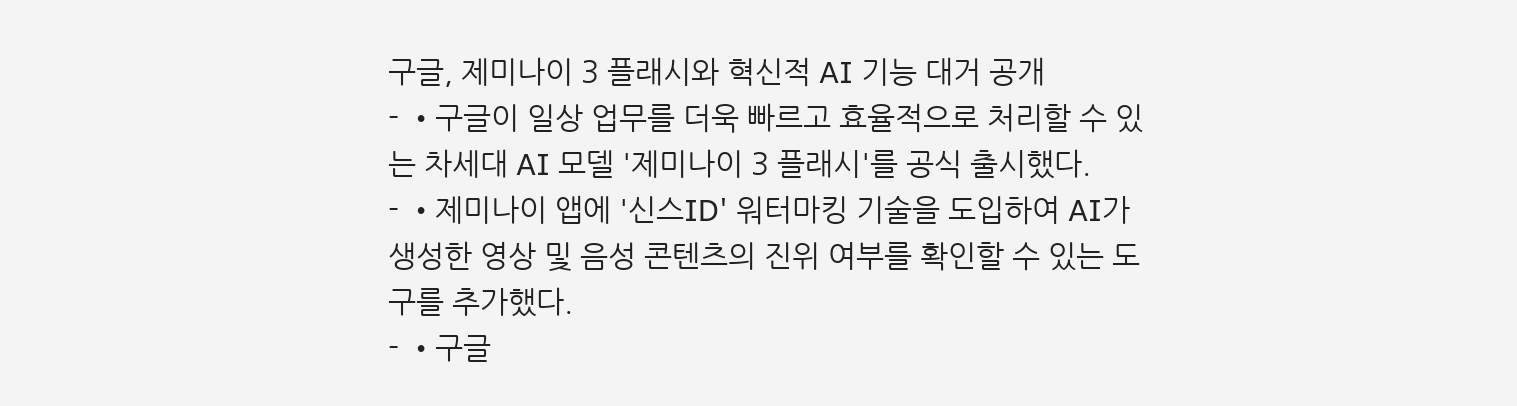구글, 제미나이 3 플래시와 혁신적 AI 기능 대거 공개
- •구글이 일상 업무를 더욱 빠르고 효율적으로 처리할 수 있는 차세대 AI 모델 '제미나이 3 플래시'를 공식 출시했다.
- •제미나이 앱에 '신스ID' 워터마킹 기술을 도입하여 AI가 생성한 영상 및 음성 콘텐츠의 진위 여부를 확인할 수 있는 도구를 추가했다.
- •구글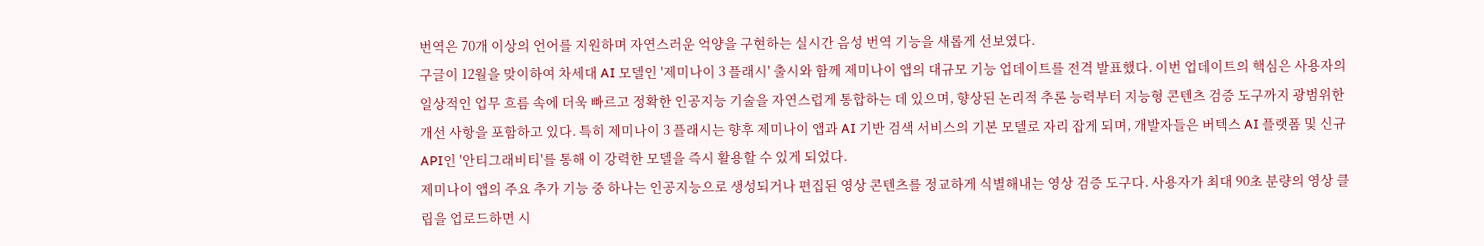번역은 70개 이상의 언어를 지원하며 자연스러운 억양을 구현하는 실시간 음성 번역 기능을 새롭게 선보였다.
구글이 12월을 맞이하여 차세대 AI 모델인 '제미나이 3 플래시' 출시와 함께 제미나이 앱의 대규모 기능 업데이트를 전격 발표했다. 이번 업데이트의 핵심은 사용자의 일상적인 업무 흐름 속에 더욱 빠르고 정확한 인공지능 기술을 자연스럽게 통합하는 데 있으며, 향상된 논리적 추론 능력부터 지능형 콘텐츠 검증 도구까지 광범위한 개선 사항을 포함하고 있다. 특히 제미나이 3 플래시는 향후 제미나이 앱과 AI 기반 검색 서비스의 기본 모델로 자리 잡게 되며, 개발자들은 버텍스 AI 플랫폼 및 신규 API인 '안티그래비티'를 통해 이 강력한 모델을 즉시 활용할 수 있게 되었다.
제미나이 앱의 주요 추가 기능 중 하나는 인공지능으로 생성되거나 편집된 영상 콘텐츠를 정교하게 식별해내는 영상 검증 도구다. 사용자가 최대 90초 분량의 영상 클립을 업로드하면 시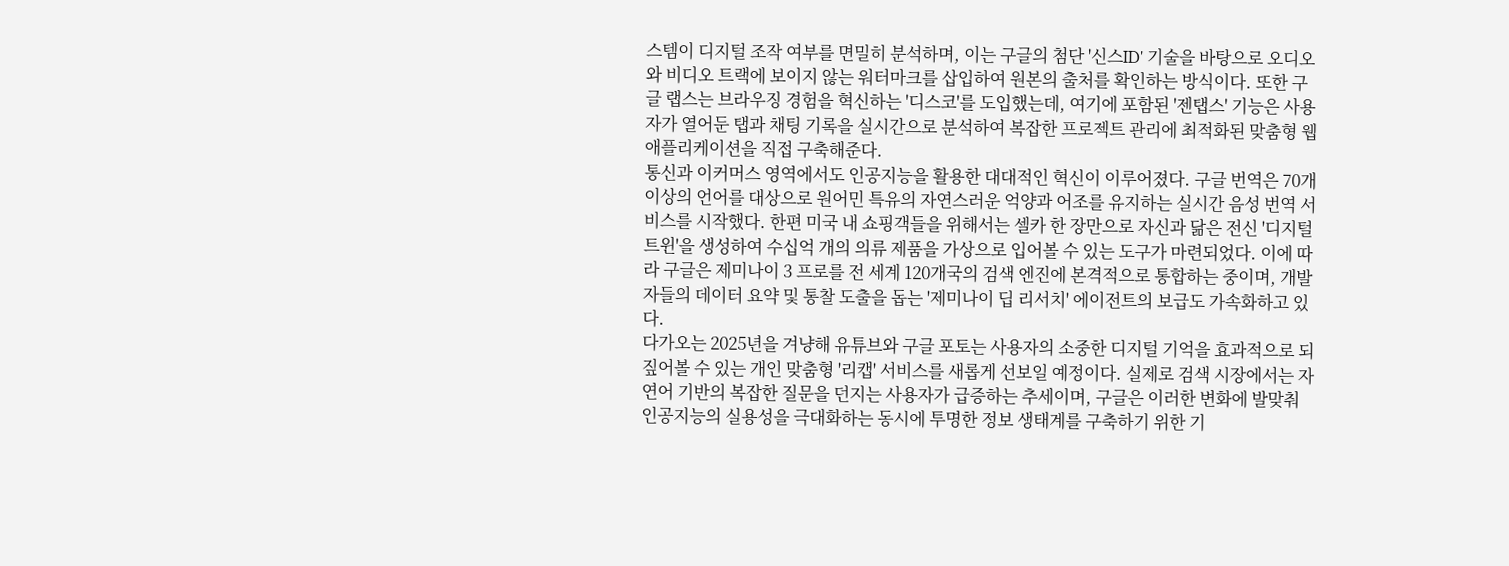스템이 디지털 조작 여부를 면밀히 분석하며, 이는 구글의 첨단 '신스ID' 기술을 바탕으로 오디오와 비디오 트랙에 보이지 않는 워터마크를 삽입하여 원본의 출처를 확인하는 방식이다. 또한 구글 랩스는 브라우징 경험을 혁신하는 '디스코'를 도입했는데, 여기에 포함된 '젠탭스' 기능은 사용자가 열어둔 탭과 채팅 기록을 실시간으로 분석하여 복잡한 프로젝트 관리에 최적화된 맞춤형 웹 애플리케이션을 직접 구축해준다.
통신과 이커머스 영역에서도 인공지능을 활용한 대대적인 혁신이 이루어졌다. 구글 번역은 70개 이상의 언어를 대상으로 원어민 특유의 자연스러운 억양과 어조를 유지하는 실시간 음성 번역 서비스를 시작했다. 한편 미국 내 쇼핑객들을 위해서는 셀카 한 장만으로 자신과 닮은 전신 '디지털 트윈'을 생성하여 수십억 개의 의류 제품을 가상으로 입어볼 수 있는 도구가 마련되었다. 이에 따라 구글은 제미나이 3 프로를 전 세계 120개국의 검색 엔진에 본격적으로 통합하는 중이며, 개발자들의 데이터 요약 및 통찰 도출을 돕는 '제미나이 딥 리서치' 에이전트의 보급도 가속화하고 있다.
다가오는 2025년을 겨냥해 유튜브와 구글 포토는 사용자의 소중한 디지털 기억을 효과적으로 되짚어볼 수 있는 개인 맞춤형 '리캡' 서비스를 새롭게 선보일 예정이다. 실제로 검색 시장에서는 자연어 기반의 복잡한 질문을 던지는 사용자가 급증하는 추세이며, 구글은 이러한 변화에 발맞춰 인공지능의 실용성을 극대화하는 동시에 투명한 정보 생태계를 구축하기 위한 기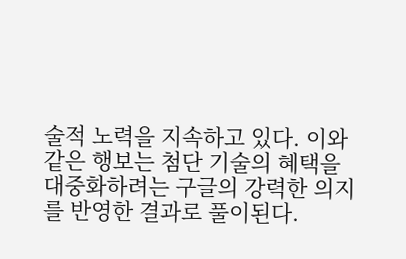술적 노력을 지속하고 있다. 이와 같은 행보는 첨단 기술의 혜택을 대중화하려는 구글의 강력한 의지를 반영한 결과로 풀이된다.